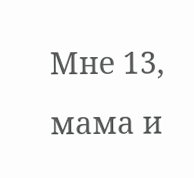Мне 13, мама и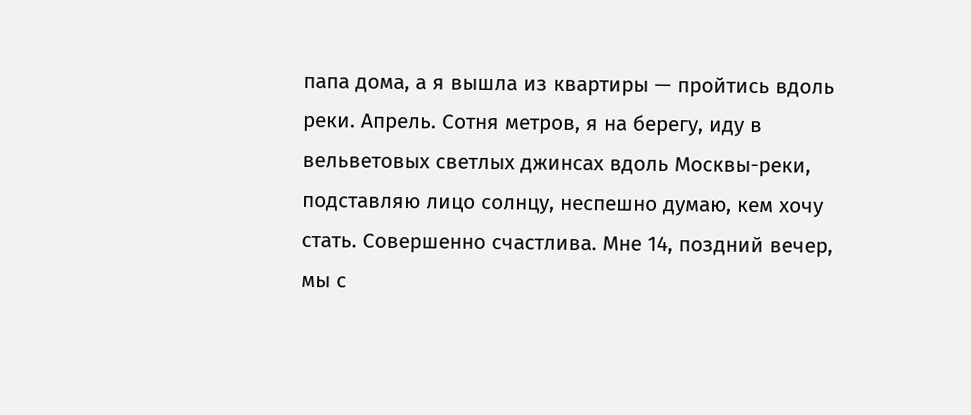папа дома, а я вышла из квартиры — пройтись вдоль реки. Апрель. Сотня метров, я на берегу, иду в вельветовых светлых джинсах вдоль Москвы-реки, подставляю лицо солнцу, неспешно думаю, кем хочу стать. Совершенно счастлива. Мне 14, поздний вечер, мы с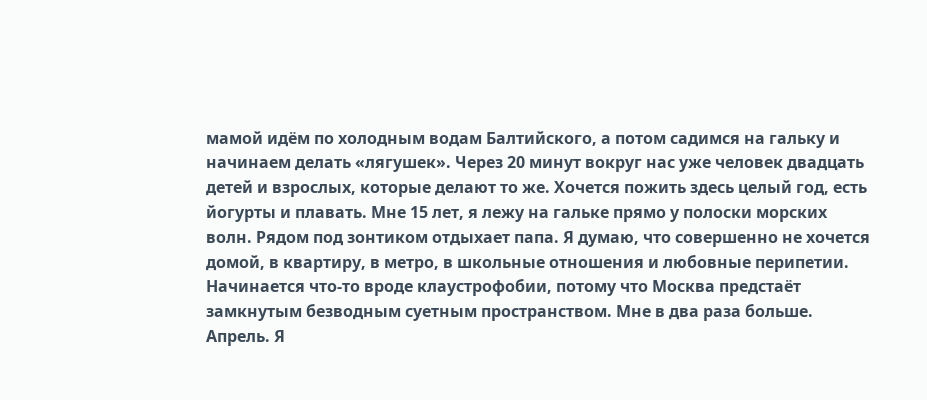мамой идём по холодным водам Балтийского, а потом садимся на гальку и начинаем делать «лягушек». Через 20 минут вокруг нас уже человек двадцать детей и взрослых, которые делают то же. Хочется пожить здесь целый год, есть йогурты и плавать. Мне 15 лет, я лежу на гальке прямо у полоски морских волн. Рядом под зонтиком отдыхает папа. Я думаю, что совершенно не хочется домой, в квартиру, в метро, в школьные отношения и любовные перипетии. Начинается что-то вроде клаустрофобии, потому что Москва предстаёт замкнутым безводным суетным пространством. Мне в два раза больше. Апрель. Я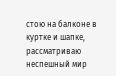стою на балконе в куртке и шапке, рассматриваю неспешный мир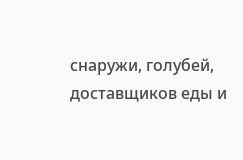снаружи, голубей, доставщиков еды и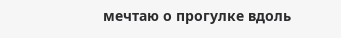мечтаю о прогулке вдоль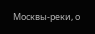Москвы-реки, о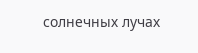солнечных лучах